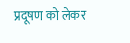प्रदूषण को लेकर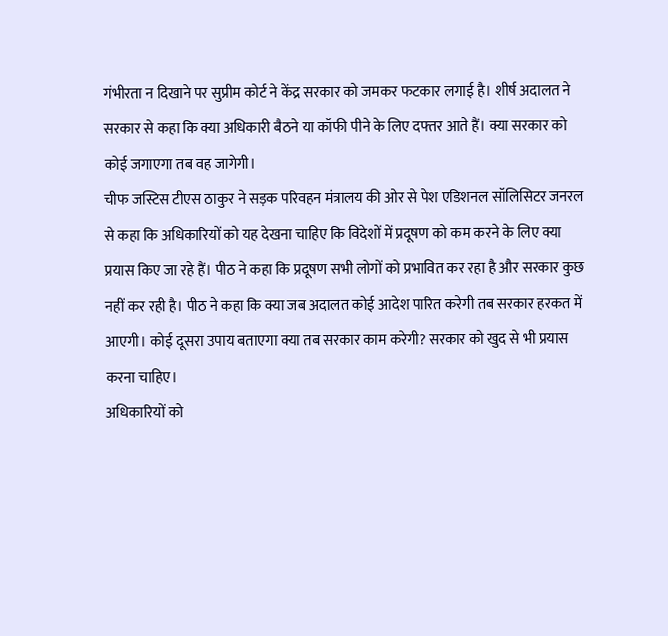गंभीरता न दिखाने पर सुप्रीम कोर्ट ने केंद्र सरकार को जमकर फटकार लगाई है। शीर्ष अदालत ने सरकार से कहा कि क्या अधिकारी बैठने या कॉफी पीने के लिए दफ्तर आते हैं। क्या सरकार को कोई जगाएगा तब वह जागेगी।
चीफ जस्टिस टीएस ठाकुर ने सड़क परिवहन मंत्रालय की ओर से पेश एडिशनल सॉलिसिटर जनरल से कहा कि अधिकारियों को यह देखना चाहिए कि विदेशों में प्रदूषण को कम करने के लिए क्या प्रयास किए जा रहे हैं। पीठ ने कहा कि प्रदूषण सभी लोगों को प्रभावित कर रहा है और सरकार कुछ नहीं कर रही है। पीठ ने कहा कि क्या जब अदालत कोई आदेश पारित करेगी तब सरकार हरकत में आएगी। कोई दूसरा उपाय बताएगा क्या तब सरकार काम करेगी? सरकार को खुद से भी प्रयास करना चाहिए।
अधिकारियों को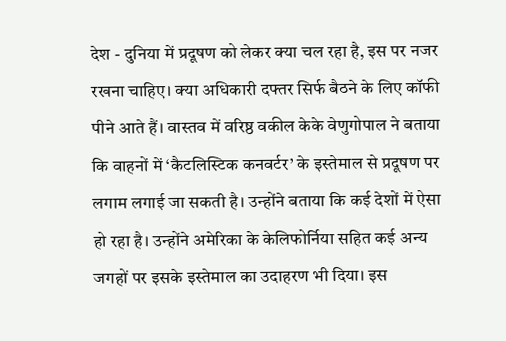देश - दुनिया में प्रदूषण को लेकर क्या चल रहा है, इस पर नजर रखना चाहिए। क्या अधिकारी दफ्तर सिर्फ बैठने के लिए कॉफी पीने आते हैं। वास्तव में वरिष्ठ वकील केके वेणुगोपाल ने बताया कि वाहनों में ‘कैटलिस्टिक कनवर्टर’ के इस्तेमाल से प्रदूषण पर लगाम लगाई जा सकती है। उन्होंने बताया कि कई देशों में ऐसा हो रहा है। उन्होंने अमेरिका के केलिफोर्निया सहित कई अन्य जगहों पर इसके इस्तेमाल का उदाहरण भी दिया। इस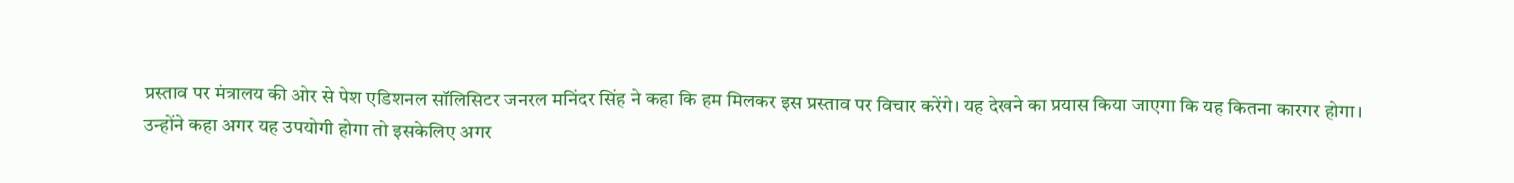प्रस्ताव पर मंत्रालय की ओर से पेश एडिशनल सॉलिसिटर जनरल मनिंदर सिंह ने कहा कि हम मिलकर इस प्रस्ताव पर विचार करेंगे। यह देखने का प्रयास किया जाएगा कि यह कितना कारगर होगा।
उन्होंने कहा अगर यह उपयोगी होगा तो इसकेलिए अगर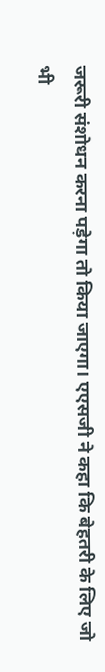जरूरी संशोधन करना पड़ेगा तो किया जाएगा। एएसजी ने कहा कि बेहतरी के लिए जो भी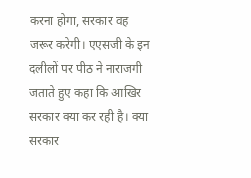करना होगा, सरकार वह जरूर करेगी। एएसजी के इन दलीलों पर पीठ ने नाराजगी जताते हुए कहा कि आखिर सरकार क्या कर रही है। क्या सरकार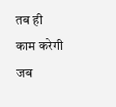तब ही
काम करेगी जब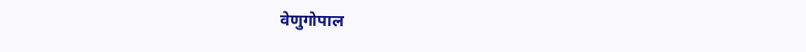वेणुगोपाल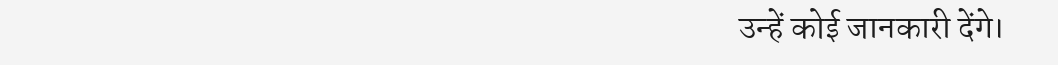उन्हें कोई जानकारी देंगे।